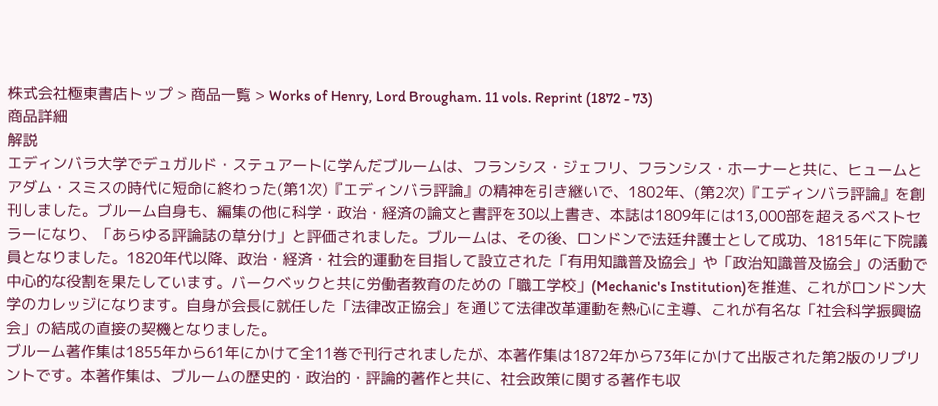株式会社極東書店トップ > 商品一覧 > Works of Henry, Lord Brougham. 11 vols. Reprint (1872 - 73)
商品詳細
解説
エディンバラ大学でデュガルド・ステュアートに学んだブルームは、フランシス・ジェフリ、フランシス・ホーナーと共に、ヒュームとアダム・スミスの時代に短命に終わった(第1次)『エディンバラ評論』の精神を引き継いで、1802年、(第2次)『エディンバラ評論』を創刊しました。ブルーム自身も、編集の他に科学・政治・経済の論文と書評を30以上書き、本誌は1809年には13,000部を超えるベストセラーになり、「あらゆる評論誌の草分け」と評価されました。ブルームは、その後、ロンドンで法廷弁護士として成功、1815年に下院議員となりました。1820年代以降、政治・経済・社会的運動を目指して設立された「有用知識普及協会」や「政治知識普及協会」の活動で中心的な役割を果たしています。バークベックと共に労働者教育のための「職工学校」(Mechanic's Institution)を推進、これがロンドン大学のカレッジになります。自身が会長に就任した「法律改正協会」を通じて法律改革運動を熱心に主導、これが有名な「社会科学振興協会」の結成の直接の契機となりました。
ブルーム著作集は1855年から61年にかけて全11巻で刊行されましたが、本著作集は1872年から73年にかけて出版された第2版のリプリントです。本著作集は、ブルームの歴史的・政治的・評論的著作と共に、社会政策に関する著作も収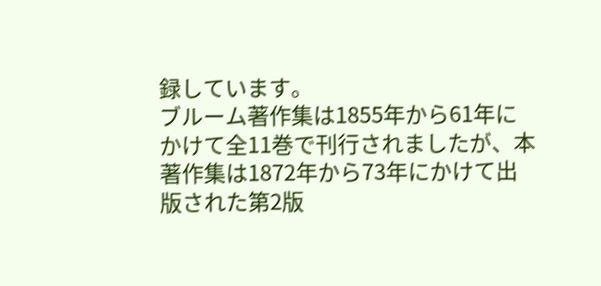録しています。
ブルーム著作集は1855年から61年にかけて全11巻で刊行されましたが、本著作集は1872年から73年にかけて出版された第2版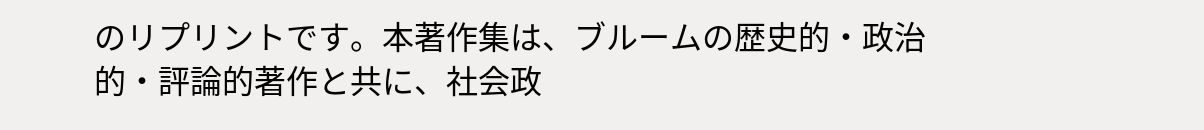のリプリントです。本著作集は、ブルームの歴史的・政治的・評論的著作と共に、社会政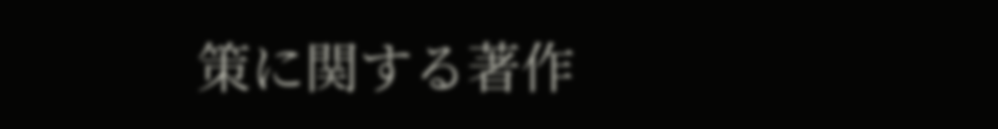策に関する著作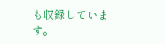も収録しています。